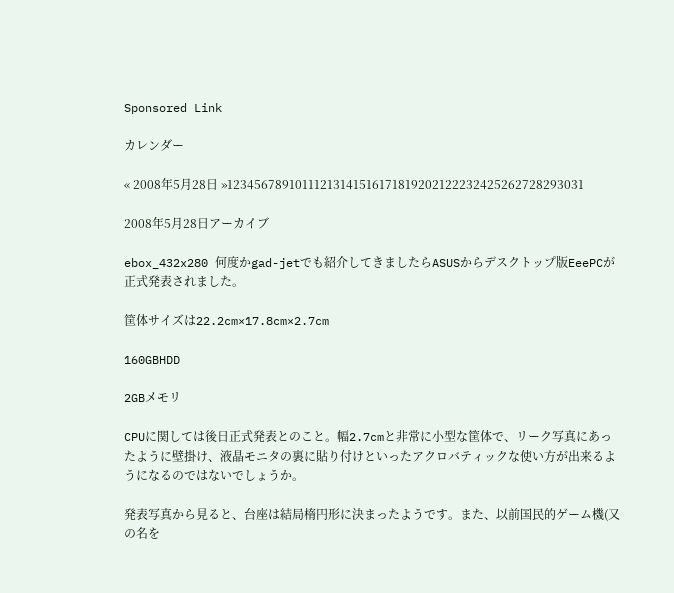Sponsored Link

カレンダー

« 2008年5月28日 »12345678910111213141516171819202122232425262728293031

2008年5月28日アーカイブ

ebox_432x280 何度かgad-jetでも紹介してきましたらASUSからデスクトップ版EeePCが正式発表されました。

筐体サイズは22.2cm×17.8cm×2.7cm

160GBHDD

2GBメモリ

CPUに関しては後日正式発表とのこと。幅2.7cmと非常に小型な筐体で、リーク写真にあったように壁掛け、液晶モニタの裏に貼り付けといったアクロバティックな使い方が出来るようになるのではないでしょうか。

発表写真から見ると、台座は結局楕円形に決まったようです。また、以前国民的ゲーム機(又の名を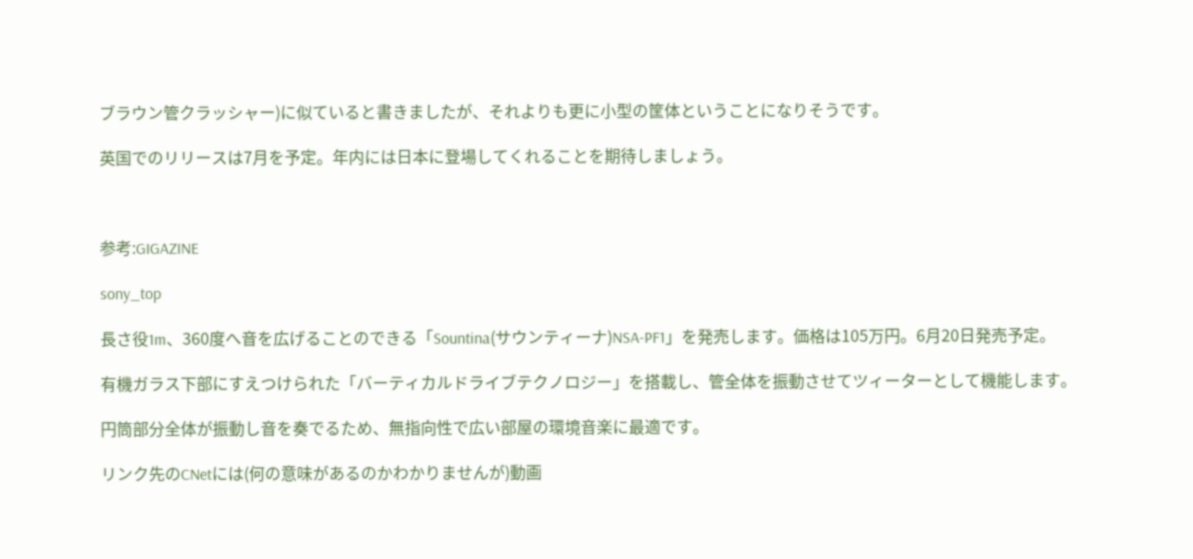ブラウン管クラッシャー)に似ていると書きましたが、それよりも更に小型の筐体ということになりそうです。

英国でのリリースは7月を予定。年内には日本に登場してくれることを期待しましょう。



参考:GIGAZINE

sony_top

長さ役1m、360度へ音を広げることのできる「Sountina(サウンティーナ)NSA-PF1」を発売します。価格は105万円。6月20日発売予定。

有機ガラス下部にすえつけられた「バーティカルドライブテクノロジー」を搭載し、管全体を振動させてツィーターとして機能します。

円筒部分全体が振動し音を奏でるため、無指向性で広い部屋の環境音楽に最適です。

リンク先のCNetには(何の意味があるのかわかりませんが)動画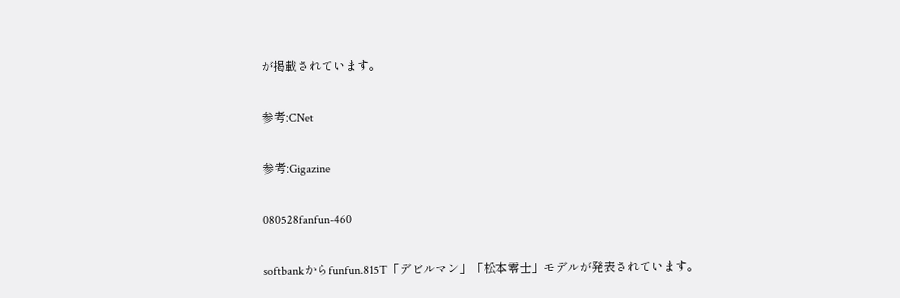が掲載されています。

参考:CNet

参考:Gigazine

080528fanfun-460

softbankからfunfun.815T「デビルマン」「松本零士」モデルが発表されています。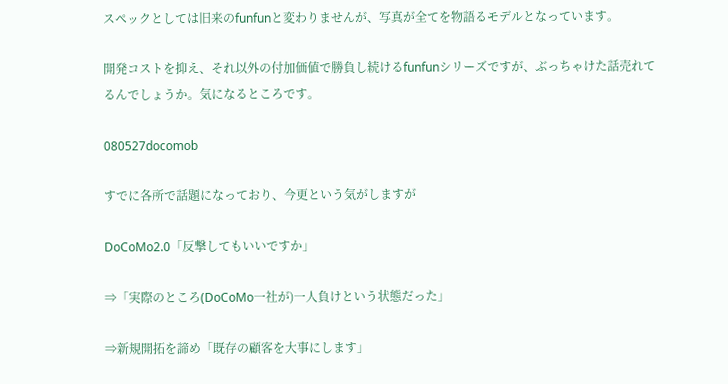スペックとしては旧来のfunfunと変わりませんが、写真が全てを物語るモデルとなっています。

開発コストを抑え、それ以外の付加価値で勝負し続けるfunfunシリーズですが、ぶっちゃけた話売れてるんでしょうか。気になるところです。

080527docomob

すでに各所で話題になっており、今更という気がしますが

DoCoMo2.0「反撃してもいいですか」

⇒「実際のところ(DoCoMo一社が)一人負けという状態だった」

⇒新規開拓を諦め「既存の顧客を大事にします」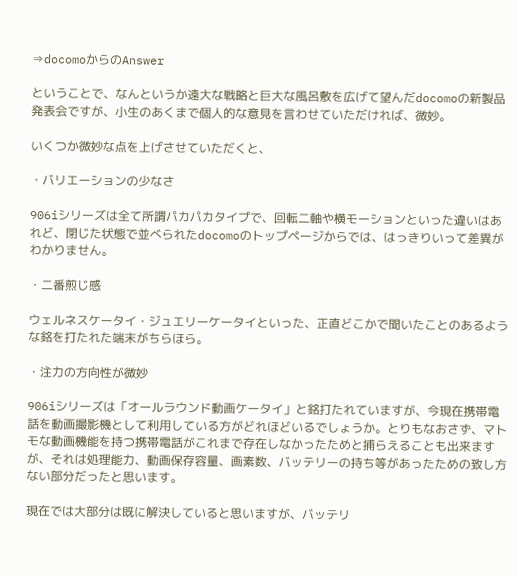⇒docomoからのAnswer

ということで、なんというか遠大な戦略と巨大な風呂敷を広げて望んだdocomoの新製品発表会ですが、小生のあくまで個人的な意見を言わせていただければ、微妙。

いくつか微妙な点を上げさせていただくと、

・バリエーションの少なさ

906iシリーズは全て所謂パカパカタイプで、回転二軸や横モーションといった違いはあれど、閉じた状態で並べられたdocomoのトップページからでは、はっきりいって差異がわかりません。

・二番煎じ感

ウェルネスケータイ・ジュエリーケータイといった、正直どこかで聞いたことのあるような銘を打たれた端末がちらほら。

・注力の方向性が微妙

906iシリーズは「オールラウンド動画ケータイ」と銘打たれていますが、今現在携帯電話を動画撮影機として利用している方がどれほどいるでしょうか。とりもなおさず、マトモな動画機能を持つ携帯電話がこれまで存在しなかったためと捕らえることも出来ますが、それは処理能力、動画保存容量、画素数、バッテリーの持ち等があったための致し方ない部分だったと思います。

現在では大部分は既に解決していると思いますが、バッテリ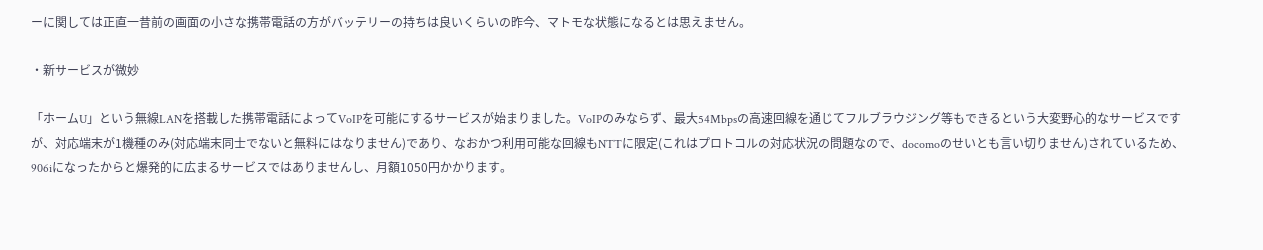ーに関しては正直一昔前の画面の小さな携帯電話の方がバッテリーの持ちは良いくらいの昨今、マトモな状態になるとは思えません。

・新サービスが微妙

「ホームU」という無線LANを搭載した携帯電話によってVoIPを可能にするサービスが始まりました。VoIPのみならず、最大54Mbpsの高速回線を通じてフルブラウジング等もできるという大変野心的なサービスですが、対応端末が1機種のみ(対応端末同士でないと無料にはなりません)であり、なおかつ利用可能な回線もNTTに限定(これはプロトコルの対応状況の問題なので、docomoのせいとも言い切りません)されているため、906iになったからと爆発的に広まるサービスではありませんし、月額1050円かかります。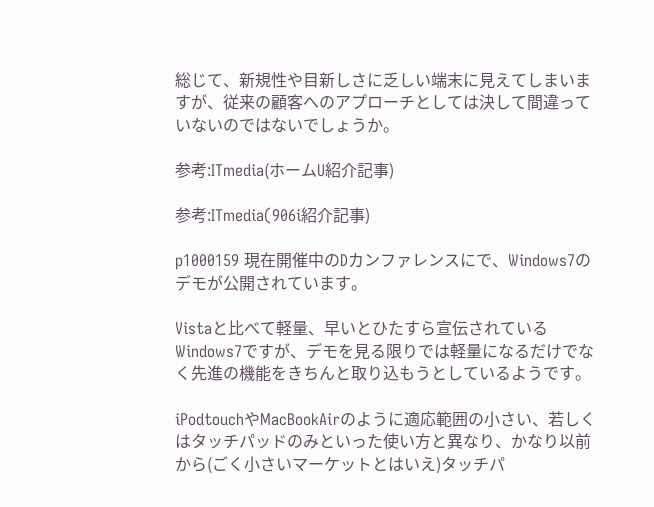総じて、新規性や目新しさに乏しい端末に見えてしまいますが、従来の顧客へのアプローチとしては決して間違っていないのではないでしょうか。

参考:ITmedia(ホームU紹介記事)

参考:ITmedia(906i紹介記事)

p1000159 現在開催中のDカンファレンスにで、Windows7のデモが公開されています。

Vistaと比べて軽量、早いとひたすら宣伝されているWindows7ですが、デモを見る限りでは軽量になるだけでなく先進の機能をきちんと取り込もうとしているようです。

iPodtouchやMacBookAirのように適応範囲の小さい、若しくはタッチパッドのみといった使い方と異なり、かなり以前から(ごく小さいマーケットとはいえ)タッチパ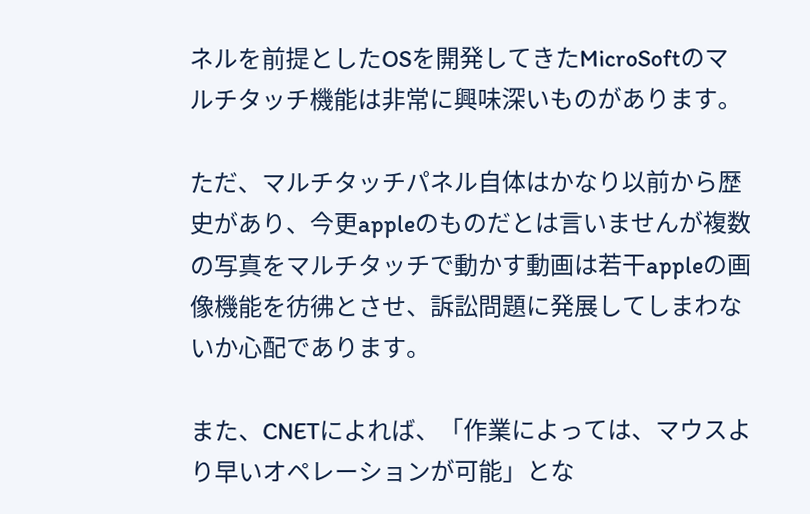ネルを前提としたOSを開発してきたMicroSoftのマルチタッチ機能は非常に興味深いものがあります。

ただ、マルチタッチパネル自体はかなり以前から歴史があり、今更appleのものだとは言いませんが複数の写真をマルチタッチで動かす動画は若干appleの画像機能を彷彿とさせ、訴訟問題に発展してしまわないか心配であります。

また、CNETによれば、「作業によっては、マウスより早いオペレーションが可能」とな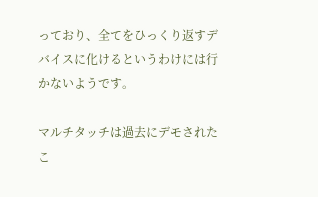っており、全てをひっくり返すデバイスに化けるというわけには行かないようです。

マルチタッチは過去にデモされたこ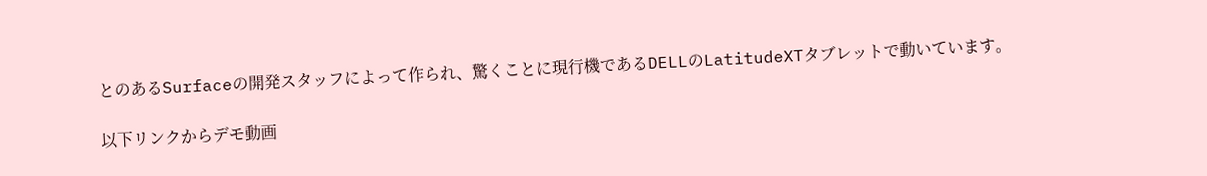とのあるSurfaceの開発スタッフによって作られ、驚くことに現行機であるDELLのLatitudeXTタブレットで動いています。

以下リンクからデモ動画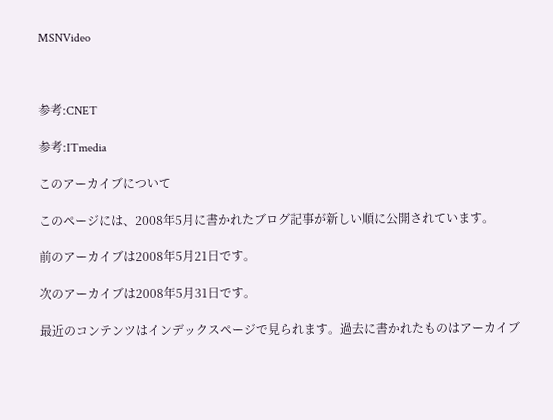MSNVideo



参考:CNET

参考:ITmedia

このアーカイブについて

このページには、2008年5月に書かれたブログ記事が新しい順に公開されています。

前のアーカイブは2008年5月21日です。

次のアーカイブは2008年5月31日です。

最近のコンテンツはインデックスページで見られます。過去に書かれたものはアーカイブ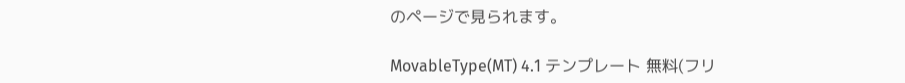のページで見られます。

MovableType(MT) 4.1 テンプレート 無料(フリ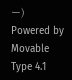ー)
Powered by Movable Type 4.1